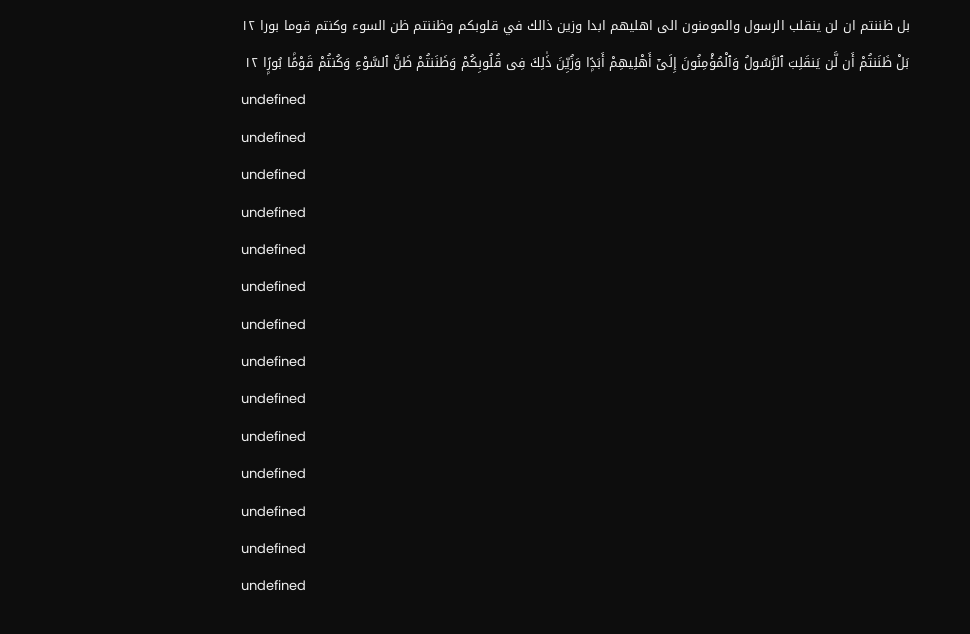بل ظننتم ان لن ينقلب الرسول والمومنون الى اهليهم ابدا وزين ذالك في قلوبكم وظننتم ظن السوء وكنتم قوما بورا ١٢
بَلْ ظَنَنتُمْ أَن لَّن يَنقَلِبَ ٱلرَّسُولُ وَٱلْمُؤْمِنُونَ إِلَىٰٓ أَهْلِيهِمْ أَبَدًۭا وَزُيِّنَ ذَٰلِكَ فِى قُلُوبِكُمْ وَظَنَنتُمْ ظَنَّ ٱلسَّوْءِ وَكُنتُمْ قَوْمًۢا بُورًۭا ١٢
undefined
undefined
undefined
undefined
undefined
undefined
undefined
undefined
undefined
undefined
undefined
undefined
undefined
undefined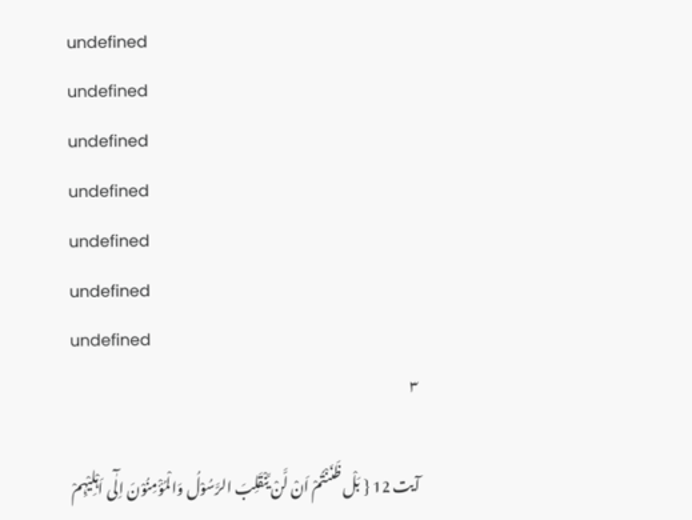undefined
undefined
undefined
undefined
undefined
undefined
undefined
٣

آیت 12 { بَلْ ظَنَنْتُمْ اَنْ لَّنْ یَّنْقَلِبَ الرَّسُوْلُ وَالْمُؤْمِنُوْنَ اِلٰٓی اَہْلِیْہِمْ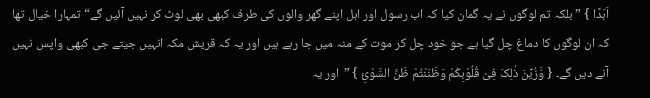اَبَدًا } ”بلکہ تم لوگوں نے یہ گمان کیا کہ اب رسول اور اہل اپنے گھر والوں کی طرف کبھی بھی لوٹ کر نہیں آئیں گے“ تمہارا خیال تھا کہ ان لوگوں کا دماغ چل گیا ہے جو خود چل کر موت کے منہ میں جا رہے ہیں اور یہ کہ قریش مکہ انہیں جیتے جی کبھی واپس نہیں آنے دیں گے۔ { وَّزُیِّنَ ذٰلِکَ فِیْ قُلُوْبِکُمْ وَظَنَنْتُمْ ظَنَّ السَّوْئِ } ”اور یہ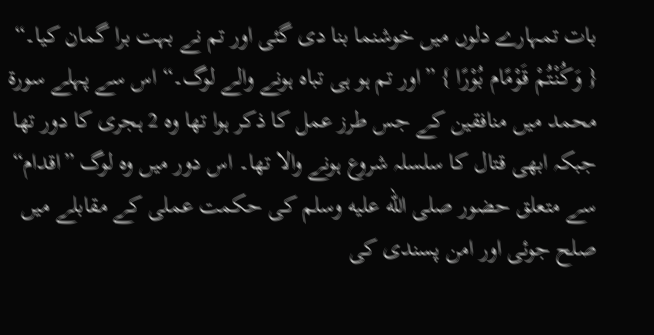بات تمہارے دلوں میں خوشنما بنا دی گئی اور تم نے بہت برا گمان کیا۔“ { وَکُنْتُمْ قَوْمًام بُوْرًا } ”اور تم ہو ہی تباہ ہونے والے لوگ۔“ اس سے پہلے سورة محمد میں منافقین کے جس طرز عمل کا ذکر ہوا تھا وہ 2 ہجری کا دور تھا جبکہ ابھی قتال کا سلسلہ شروع ہونے والا تھا۔ اس دور میں وہ لوگ ”اقدام“ سے متعلق حضور صلى الله عليه وسلم کی حکمت عملی کے مقابلے میں صلح جوئی اور امن پسندی کی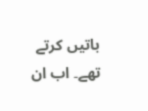باتیں کرتے تھے۔ اب ان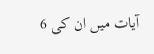آیات میں ان کی 6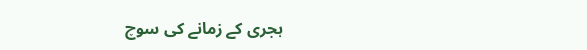ہجری کے زمانے کی سوچ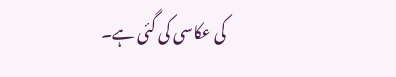کی عکاسی کی گئی ہے۔